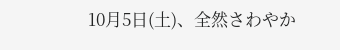10月5日(土)、全然さわやか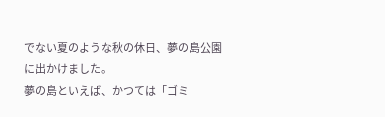でない夏のような秋の休日、夢の島公園に出かけました。
夢の島といえば、かつては「ゴミ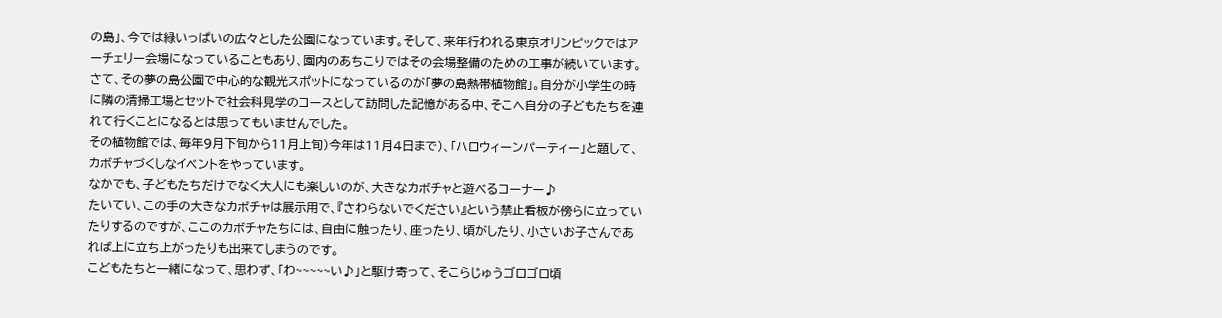の島」、今では緑いっぱいの広々とした公園になっています。そして、来年行われる東京オリンピックではアーチェリー会場になっていることもあり、園内のあちこりではその会場整備のための工事が続いています。
さて、その夢の島公園で中心的な観光スポットになっているのが「夢の島熱帯植物館」。自分が小学生の時に隣の清掃工場とセットで社会科見学のコースとして訪問した記憶がある中、そこへ自分の子どもたちを連れて行くことになるとは思ってもいませんでした。
その植物館では、毎年9月下旬から11月上旬)今年は11月4日まで)、「ハロウィーンパーティー」と題して、カボチャづくしなイベントをやっています。
なかでも、子どもたちだけでなく大人にも楽しいのが、大きなカボチャと遊べるコーナー♪
たいてい、この手の大きなカボチャは展示用で、『さわらないでください』という禁止看板が傍らに立っていたりするのですが、ここのカボチャたちには、自由に触ったり、座ったり、頃がしたり、小さいお子さんであれば上に立ち上がったりも出来てしまうのです。
こどもたちと一緒になって、思わず、「わ~~~~~い♪」と駆け寄って、そこらじゅうゴロゴロ頃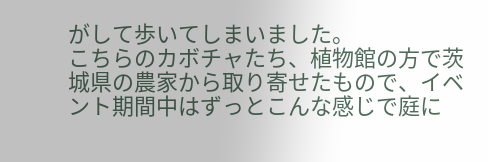がして歩いてしまいました。
こちらのカボチャたち、植物館の方で茨城県の農家から取り寄せたもので、イベント期間中はずっとこんな感じで庭に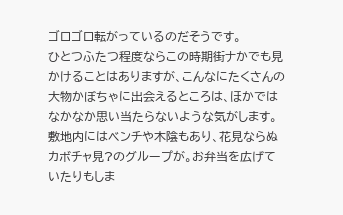ゴロゴロ転がっているのだそうです。
ひとつふたつ程度ならこの時期街ナかでも見かけることはありますが、こんなにたくさんの大物かぼちゃに出会えるところは、ほかではなかなか思い当たらないような気がします。
敷地内にはベンチや木陰もあり、花見ならぬカボチャ見?のグループが。お弁当を広げていたりもしま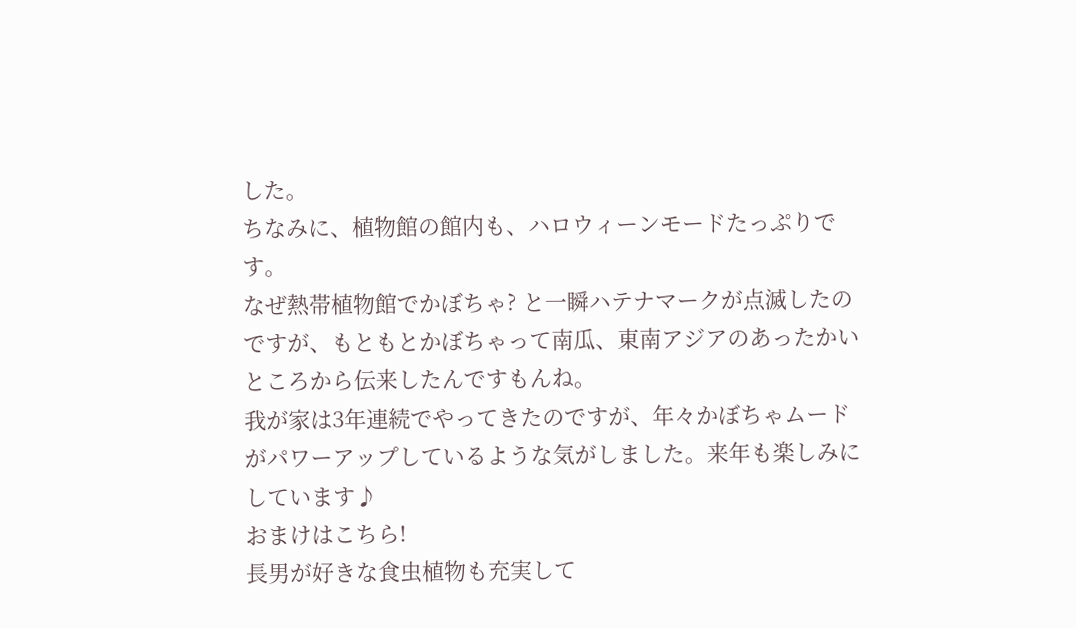した。
ちなみに、植物館の館内も、ハロウィーンモードたっぷりです。
なぜ熱帯植物館でかぼちゃ? と一瞬ハテナマークが点滅したのですが、もともとかぼちゃって南瓜、東南アジアのあったかいところから伝来したんですもんね。
我が家は3年連続でやってきたのですが、年々かぼちゃムードがパワーアップしているような気がしました。来年も楽しみにしています♪
おまけはこちら!
長男が好きな食虫植物も充実して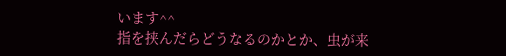います^^
指を挟んだらどうなるのかとか、虫が来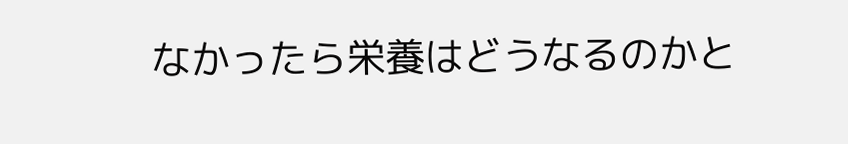なかったら栄養はどうなるのかと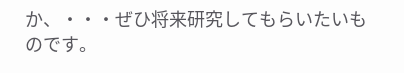か、・・・ぜひ将来研究してもらいたいものです。